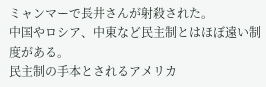ミャンマーで長井さんが射殺された。
中国やロシア、中東など民主制とはほぼ遠い制度がある。
民主制の手本とされるアメリカ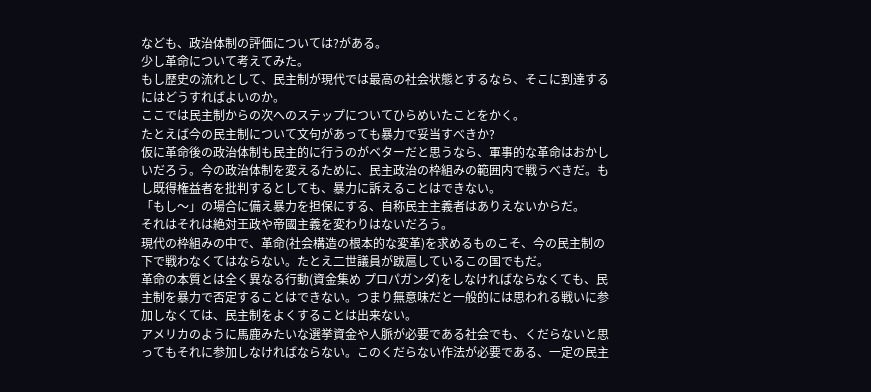なども、政治体制の評価については?がある。
少し革命について考えてみた。
もし歴史の流れとして、民主制が現代では最高の社会状態とするなら、そこに到達するにはどうすればよいのか。
ここでは民主制からの次へのステップについてひらめいたことをかく。
たとえば今の民主制について文句があっても暴力で妥当すべきか?
仮に革命後の政治体制も民主的に行うのがベターだと思うなら、軍事的な革命はおかしいだろう。今の政治体制を変えるために、民主政治の枠組みの範囲内で戦うべきだ。もし既得権益者を批判するとしても、暴力に訴えることはできない。
「もし〜」の場合に備え暴力を担保にする、自称民主主義者はありえないからだ。
それはそれは絶対王政や帝國主義を変わりはないだろう。
現代の枠組みの中で、革命(社会構造の根本的な変革)を求めるものこそ、今の民主制の下で戦わなくてはならない。たとえ二世議員が跋扈しているこの国でもだ。
革命の本質とは全く異なる行動(資金集め プロパガンダ)をしなければならなくても、民主制を暴力で否定することはできない。つまり無意味だと一般的には思われる戦いに参加しなくては、民主制をよくすることは出来ない。
アメリカのように馬鹿みたいな選挙資金や人脈が必要である社会でも、くだらないと思ってもそれに参加しなければならない。このくだらない作法が必要である、一定の民主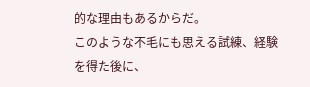的な理由もあるからだ。
このような不毛にも思える試練、経験を得た後に、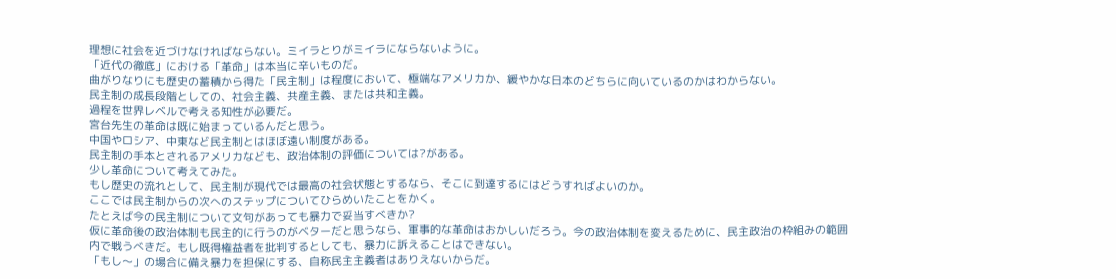理想に社会を近づけなければならない。ミイラとりがミイラにならないように。
「近代の徹底」における「革命」は本当に辛いものだ。
曲がりなりにも歴史の蓄積から得た「民主制」は程度において、極端なアメリカか、緩やかな日本のどちらに向いているのかはわからない。
民主制の成長段階としての、社会主義、共産主義、または共和主義。
過程を世界レベルで考える知性が必要だ。
宮台先生の革命は既に始まっているんだと思う。
中国やロシア、中東など民主制とはほぼ遠い制度がある。
民主制の手本とされるアメリカなども、政治体制の評価については?がある。
少し革命について考えてみた。
もし歴史の流れとして、民主制が現代では最高の社会状態とするなら、そこに到達するにはどうすればよいのか。
ここでは民主制からの次へのステップについてひらめいたことをかく。
たとえば今の民主制について文句があっても暴力で妥当すべきか?
仮に革命後の政治体制も民主的に行うのがベターだと思うなら、軍事的な革命はおかしいだろう。今の政治体制を変えるために、民主政治の枠組みの範囲内で戦うべきだ。もし既得権益者を批判するとしても、暴力に訴えることはできない。
「もし〜」の場合に備え暴力を担保にする、自称民主主義者はありえないからだ。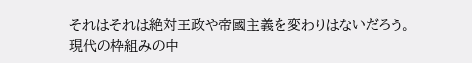それはそれは絶対王政や帝國主義を変わりはないだろう。
現代の枠組みの中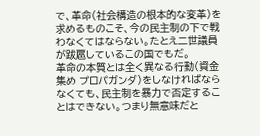で、革命(社会構造の根本的な変革)を求めるものこそ、今の民主制の下で戦わなくてはならない。たとえ二世議員が跋扈しているこの国でもだ。
革命の本質とは全く異なる行動(資金集め プロパガンダ)をしなければならなくても、民主制を暴力で否定することはできない。つまり無意味だと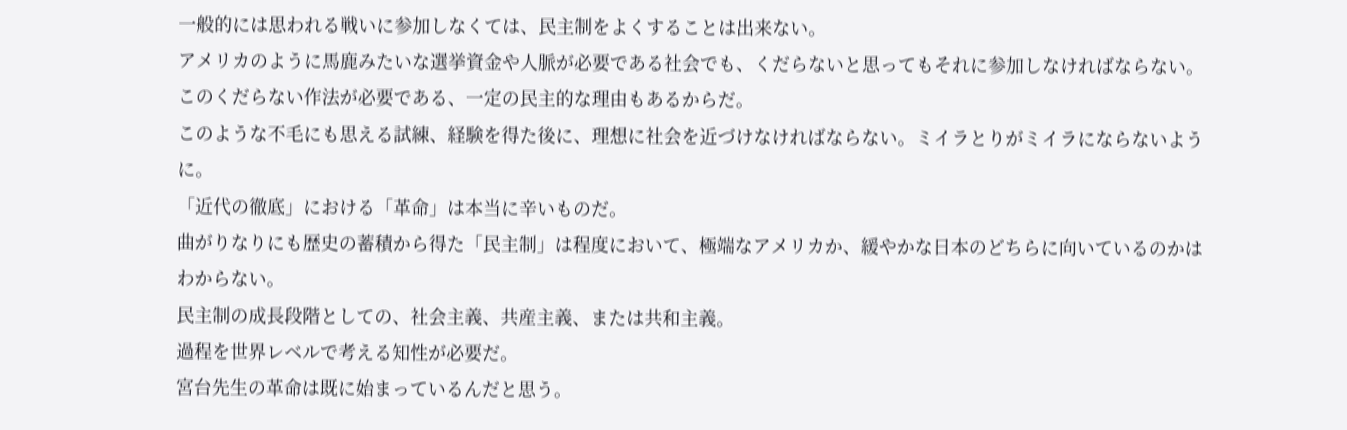一般的には思われる戦いに参加しなくては、民主制をよくすることは出来ない。
アメリカのように馬鹿みたいな選挙資金や人脈が必要である社会でも、くだらないと思ってもそれに参加しなければならない。このくだらない作法が必要である、一定の民主的な理由もあるからだ。
このような不毛にも思える試練、経験を得た後に、理想に社会を近づけなければならない。ミイラとりがミイラにならないように。
「近代の徹底」における「革命」は本当に辛いものだ。
曲がりなりにも歴史の蓄積から得た「民主制」は程度において、極端なアメリカか、緩やかな日本のどちらに向いているのかはわからない。
民主制の成長段階としての、社会主義、共産主義、または共和主義。
過程を世界レベルで考える知性が必要だ。
宮台先生の革命は既に始まっているんだと思う。